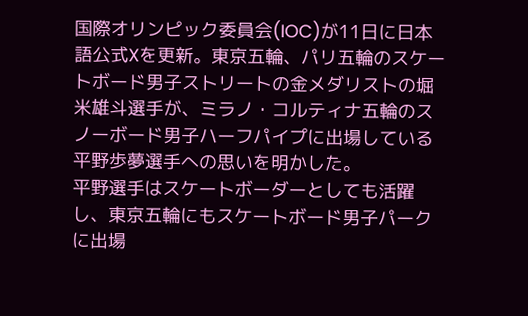国際オリンピック委員会(IOC)が11日に日本語公式Xを更新。東京五輪、パリ五輪のスケートボード男子ストリートの金メダリストの堀米雄斗選手が、ミラノ・コルティナ五輪のスノーボード男子ハーフパイプに出場している平野歩夢選手への思いを明かした。
平野選手はスケートボーダーとしても活躍し、東京五輪にもスケートボード男子パークに出場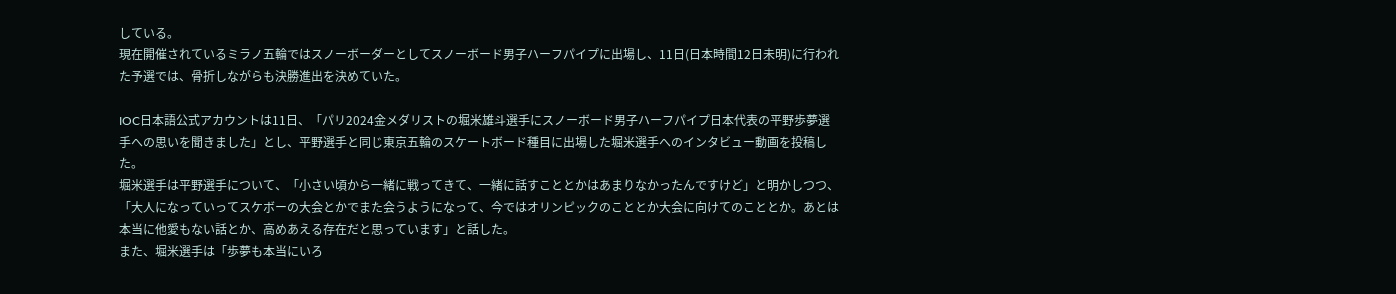している。
現在開催されているミラノ五輪ではスノーボーダーとしてスノーボード男子ハーフパイプに出場し、11日(日本時間12日未明)に行われた予選では、骨折しながらも決勝進出を決めていた。

IOC日本語公式アカウントは11日、「パリ2024金メダリストの堀米雄斗選手にスノーボード男子ハーフパイプ日本代表の平野歩夢選手への思いを聞きました」とし、平野選手と同じ東京五輪のスケートボード種目に出場した堀米選手へのインタビュー動画を投稿した。
堀米選手は平野選手について、「小さい頃から一緒に戦ってきて、一緒に話すこととかはあまりなかったんですけど」と明かしつつ、「大人になっていってスケボーの大会とかでまた会うようになって、今ではオリンピックのこととか大会に向けてのこととか。あとは本当に他愛もない話とか、高めあえる存在だと思っています」と話した。
また、堀米選手は「歩夢も本当にいろ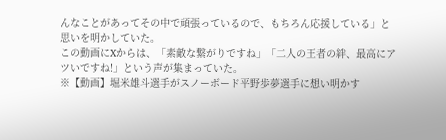んなことがあってその中で頑張っているので、もちろん応援している」と思いを明かしていた。
この動画にXからは、「素敵な繋がりですね」「二人の王者の絆、最高にアツいですね!」という声が集まっていた。
※【動画】堀米雄斗選手がスノーボード平野歩夢選手に想い明かす